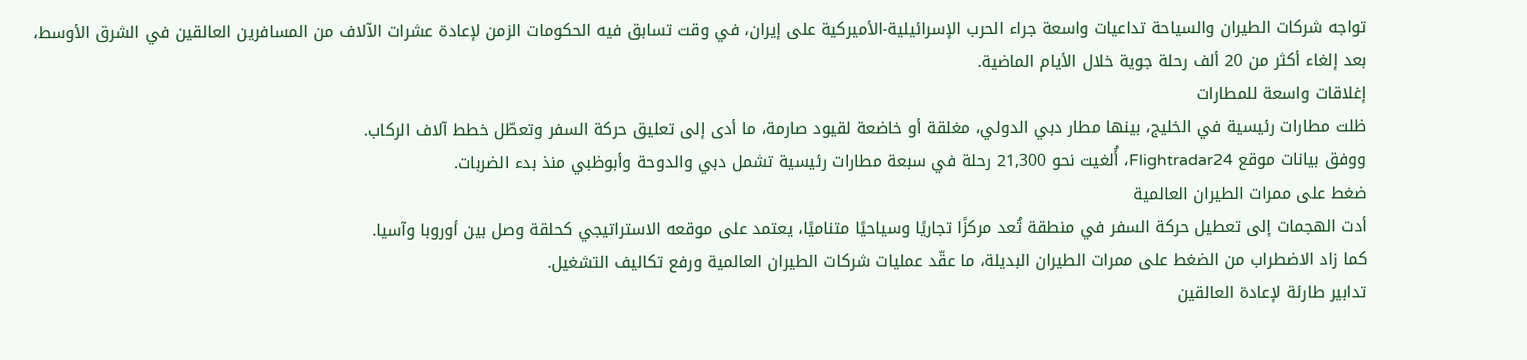تواجه شركات الطيران والسياحة تداعيات واسعة جراء الحرب الإسرائيلية-الأميركية على إيران، في وقت تسابق فيه الحكومات الزمن لإعادة عشرات الآلاف من المسافرين العالقين في الشرق الأوسط، بعد إلغاء أكثر من 20 ألف رحلة جوية خلال الأيام الماضية.
إغلاقات واسعة للمطارات
ظلت مطارات رئيسية في الخليج، بينها مطار دبي الدولي، مغلقة أو خاضعة لقيود صارمة، ما أدى إلى تعليق حركة السفر وتعطّل خطط آلاف الركاب.
ووفق بيانات موقع Flightradar24، أُلغيت نحو 21,300 رحلة في سبعة مطارات رئيسية تشمل دبي والدوحة وأبوظبي منذ بدء الضربات.
ضغط على ممرات الطيران العالمية
أدت الهجمات إلى تعطيل حركة السفر في منطقة تُعد مركزًا تجاريًا وسياحيًا متناميًا، يعتمد على موقعه الاستراتيجي كحلقة وصل بين أوروبا وآسيا.
كما زاد الاضطراب من الضغط على ممرات الطيران البديلة، ما عقّد عمليات شركات الطيران العالمية ورفع تكاليف التشغيل.
تدابير طارئة لإعادة العالقين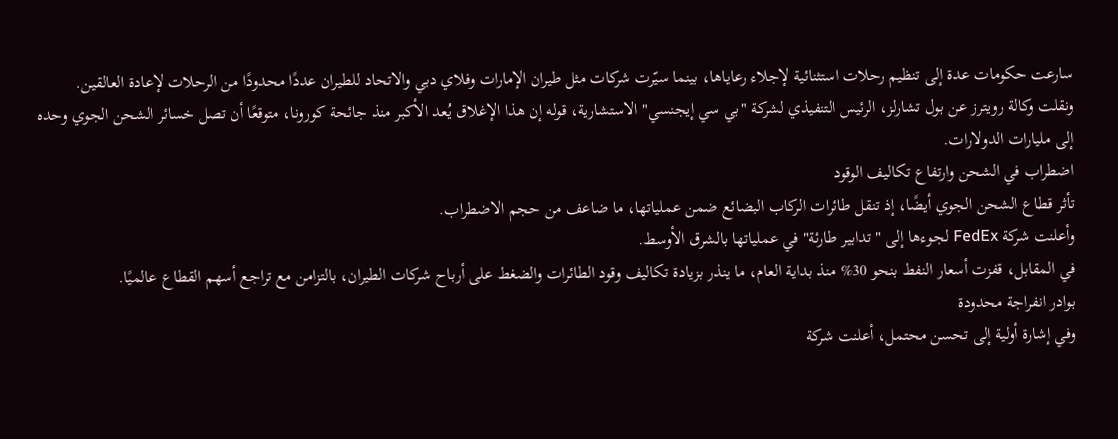سارعت حكومات عدة إلى تنظيم رحلات استثنائية لإجلاء رعاياها، بينما سيّرت شركات مثل طيران الإمارات وفلاي دبي والاتحاد للطيران عددًا محدودًا من الرحلات لإعادة العالقين.
ونقلت وكالة رويترز عن بول تشارلز، الرئيس التنفيذي لشركة "بي سي إيجنسي" الاستشارية، قوله إن هذا الإغلاق يُعد الأكبر منذ جائحة كورونا، متوقعًا أن تصل خسائر الشحن الجوي وحده إلى مليارات الدولارات.
اضطراب في الشحن وارتفاع تكاليف الوقود
تأثر قطاع الشحن الجوي أيضًا، إذ تنقل طائرات الركاب البضائع ضمن عملياتها، ما ضاعف من حجم الاضطراب.
وأعلنت شركة FedEx لجوءها إلى "تدابير طارئة" في عملياتها بالشرق الأوسط.
في المقابل، قفزت أسعار النفط بنحو 30% منذ بداية العام، ما ينذر بزيادة تكاليف وقود الطائرات والضغط على أرباح شركات الطيران، بالتزامن مع تراجع أسهم القطاع عالميًا.
بوادر انفراجة محدودة
وفي إشارة أولية إلى تحسن محتمل، أعلنت شركة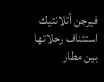فيرجن أتلانتيك استئناف رحلاتها بين مطار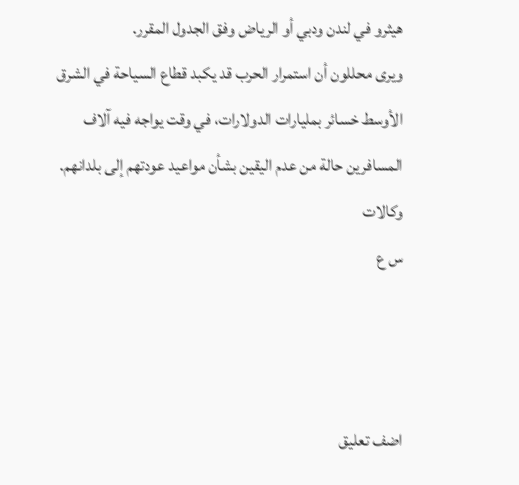هيثرو في لندن ودبي أو الرياض وفق الجدول المقرر.
ويرى محللون أن استمرار الحرب قد يكبد قطاع السياحة في الشرق الأوسط خسائر بمليارات الدولارات، في وقت يواجه فيه آلاف المسافرين حالة من عدم اليقين بشأن مواعيد عودتهم إلى بلدانهم.
وكالات
س ع



اضف تعليق